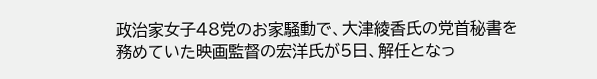政治家女子48党のお家騒動で、大津綾香氏の党首秘書を務めていた映画監督の宏洋氏が5日、解任となっ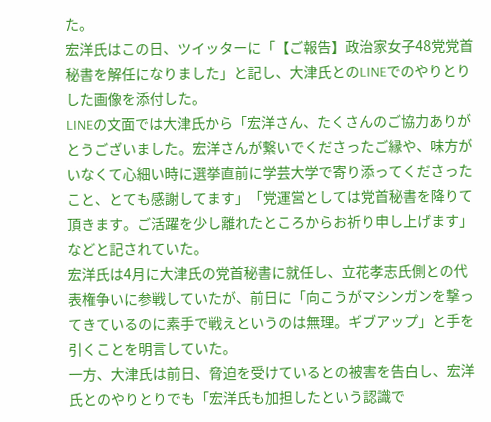た。
宏洋氏はこの日、ツイッターに「【ご報告】政治家女子48党党首秘書を解任になりました」と記し、大津氏とのLINEでのやりとりした画像を添付した。
LINEの文面では大津氏から「宏洋さん、たくさんのご協力ありがとうございました。宏洋さんが繋いでくださったご縁や、味方がいなくて心細い時に選挙直前に学芸大学で寄り添ってくださったこと、とても感謝してます」「党運営としては党首秘書を降りて頂きます。ご活躍を少し離れたところからお祈り申し上げます」などと記されていた。
宏洋氏は4月に大津氏の党首秘書に就任し、立花孝志氏側との代表権争いに参戦していたが、前日に「向こうがマシンガンを撃ってきているのに素手で戦えというのは無理。ギブアップ」と手を引くことを明言していた。
一方、大津氏は前日、脅迫を受けているとの被害を告白し、宏洋氏とのやりとりでも「宏洋氏も加担したという認識で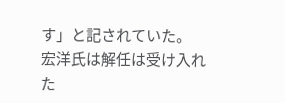す」と記されていた。
宏洋氏は解任は受け入れた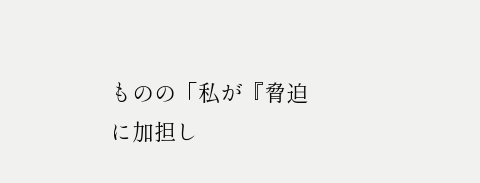ものの「私が『脅迫に加担し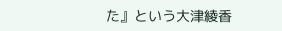た』という大津綾香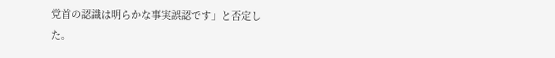党首の認識は明らかな事実誤認です」と否定した。